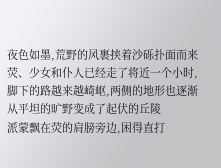夜色如墨,荒野的风裹挟着沙砾扑面而来
荧、少女和仆人已经走了将近一个小时,脚下的路越来越崎岖,两侧的地形也逐渐从平坦的旷野变成了起伏的丘陵
派蒙飘在荧的肩膀旁边,困得直打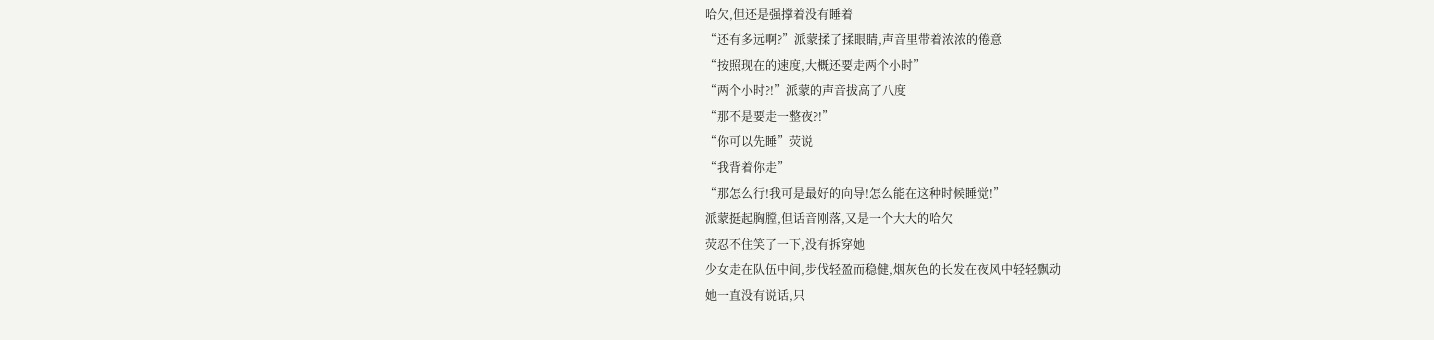哈欠,但还是强撑着没有睡着
“还有多远啊?”派蒙揉了揉眼睛,声音里带着浓浓的倦意
“按照现在的速度,大概还要走两个小时”
“两个小时?!”派蒙的声音拔高了八度
“那不是要走一整夜?!”
“你可以先睡”荧说
“我背着你走”
“那怎么行!我可是最好的向导!怎么能在这种时候睡觉!”
派蒙挺起胸膛,但话音刚落,又是一个大大的哈欠
荧忍不住笑了一下,没有拆穿她
少女走在队伍中间,步伐轻盈而稳健,烟灰色的长发在夜风中轻轻飘动
她一直没有说话,只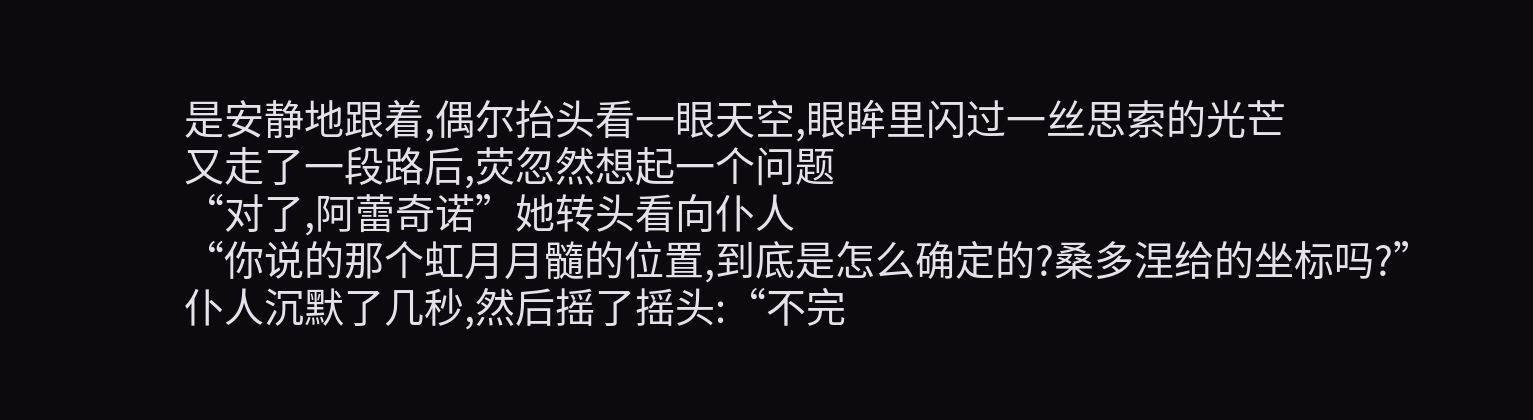是安静地跟着,偶尔抬头看一眼天空,眼眸里闪过一丝思索的光芒
又走了一段路后,荧忽然想起一个问题
“对了,阿蕾奇诺”她转头看向仆人
“你说的那个虹月月髓的位置,到底是怎么确定的?桑多涅给的坐标吗?”
仆人沉默了几秒,然后摇了摇头:“不完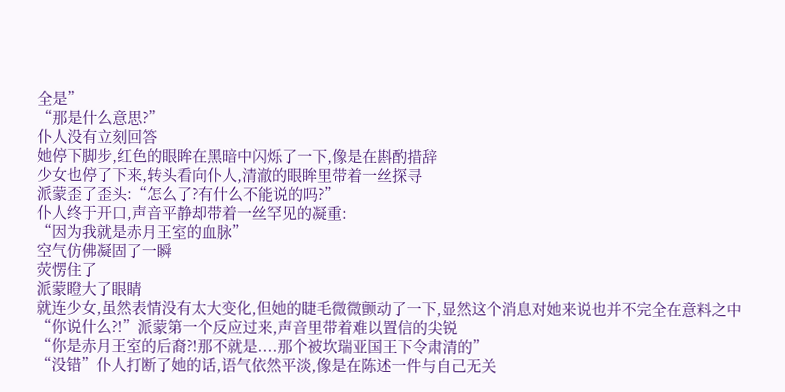全是”
“那是什么意思?”
仆人没有立刻回答
她停下脚步,红色的眼眸在黑暗中闪烁了一下,像是在斟酌措辞
少女也停了下来,转头看向仆人,清澈的眼眸里带着一丝探寻
派蒙歪了歪头:“怎么了?有什么不能说的吗?”
仆人终于开口,声音平静却带着一丝罕见的凝重:
“因为我就是赤月王室的血脉”
空气仿佛凝固了一瞬
荧愣住了
派蒙瞪大了眼睛
就连少女,虽然表情没有太大变化,但她的睫毛微微颤动了一下,显然这个消息对她来说也并不完全在意料之中
“你说什么?!”派蒙第一个反应过来,声音里带着难以置信的尖锐
“你是赤月王室的后裔?!那不就是....那个被坎瑞亚国王下令肃清的”
“没错”仆人打断了她的话,语气依然平淡,像是在陈述一件与自己无关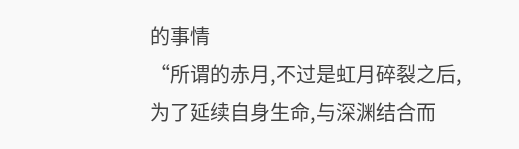的事情
“所谓的赤月,不过是虹月碎裂之后,为了延续自身生命,与深渊结合而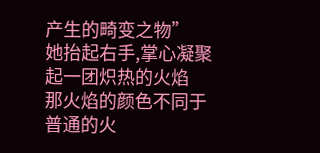产生的畸变之物”
她抬起右手,掌心凝聚起一团炽热的火焰
那火焰的颜色不同于普通的火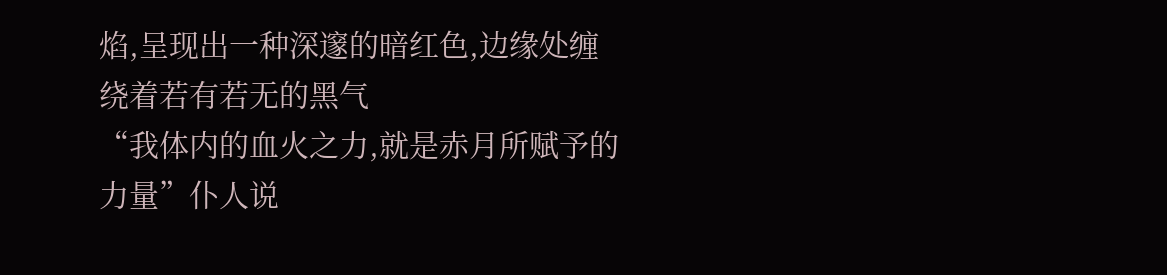焰,呈现出一种深邃的暗红色,边缘处缠绕着若有若无的黑气
“我体内的血火之力,就是赤月所赋予的力量”仆人说